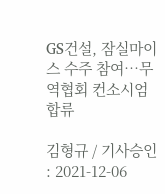GS건설, 잠실마이스 수주 참여…무역협회 컨소시엄 합류

김형규 / 기사승인 : 2021-12-06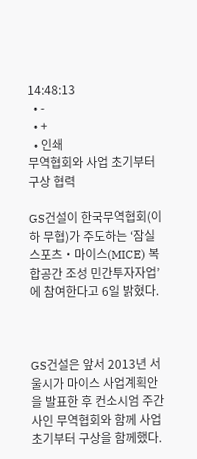14:48:13
  • -
  • +
  • 인쇄
무역협회와 사업 초기부터 구상 협력

GS건설이 한국무역협회(이하 무협)가 주도하는 ‘잠실 스포츠‧마이스(MICE) 복합공간 조성 민간투자자업’에 참여한다고 6일 밝혔다.



GS건설은 앞서 2013년 서울시가 마이스 사업계획안을 발표한 후 컨소시엄 주간사인 무역협회와 함께 사업 초기부터 구상을 함께했다.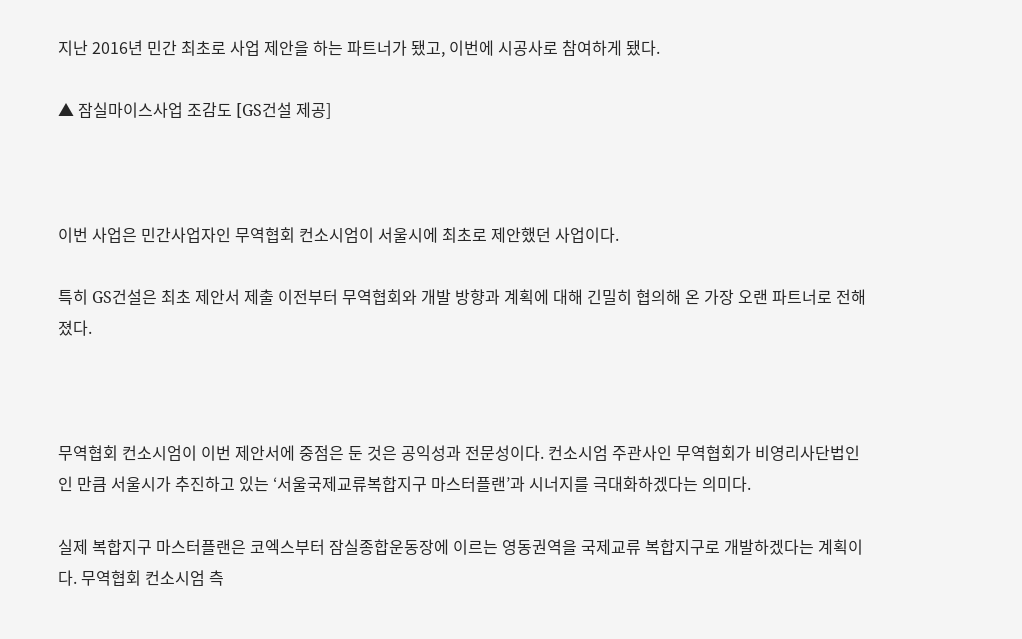지난 2016년 민간 최초로 사업 제안을 하는 파트너가 됐고, 이번에 시공사로 참여하게 됐다.

▲ 잠실마이스사업 조감도 [GS건설 제공]



이번 사업은 민간사업자인 무역협회 컨소시엄이 서울시에 최초로 제안했던 사업이다.

특히 GS건설은 최초 제안서 제출 이전부터 무역협회와 개발 방향과 계획에 대해 긴밀히 협의해 온 가장 오랜 파트너로 전해졌다.



무역협회 컨소시엄이 이번 제안서에 중점은 둔 것은 공익성과 전문성이다. 컨소시엄 주관사인 무역협회가 비영리사단법인인 만큼 서울시가 추진하고 있는 ‘서울국제교류복합지구 마스터플랜’과 시너지를 극대화하겠다는 의미다.

실제 복합지구 마스터플랜은 코엑스부터 잠실종합운동장에 이르는 영동권역을 국제교류 복합지구로 개발하겠다는 계획이다. 무역협회 컨소시엄 측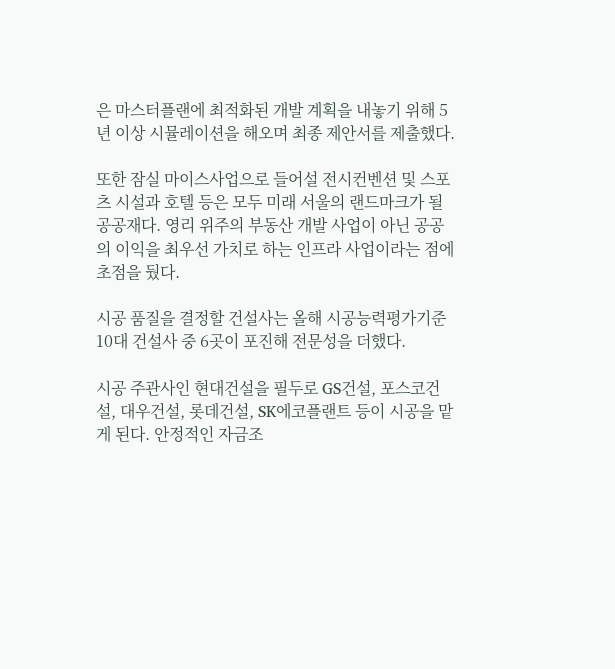은 마스터플랜에 최적화된 개발 계획을 내놓기 위해 5년 이상 시뮬레이션을 해오며 최종 제안서를 제출했다.

또한 잠실 마이스사업으로 들어설 전시컨벤션 및 스포츠 시설과 호텔 등은 모두 미래 서울의 랜드마크가 될 공공재다. 영리 위주의 부동산 개발 사업이 아닌 공공의 이익을 최우선 가치로 하는 인프라 사업이라는 점에 초점을 뒀다.

시공 품질을 결정할 건설사는 올해 시공능력평가기준 10대 건설사 중 6곳이 포진해 전문성을 더했다.

시공 주관사인 현대건설을 필두로 GS건설, 포스코건설, 대우건설, 롯데건설, SK에코플랜트 등이 시공을 맡게 된다. 안정적인 자금조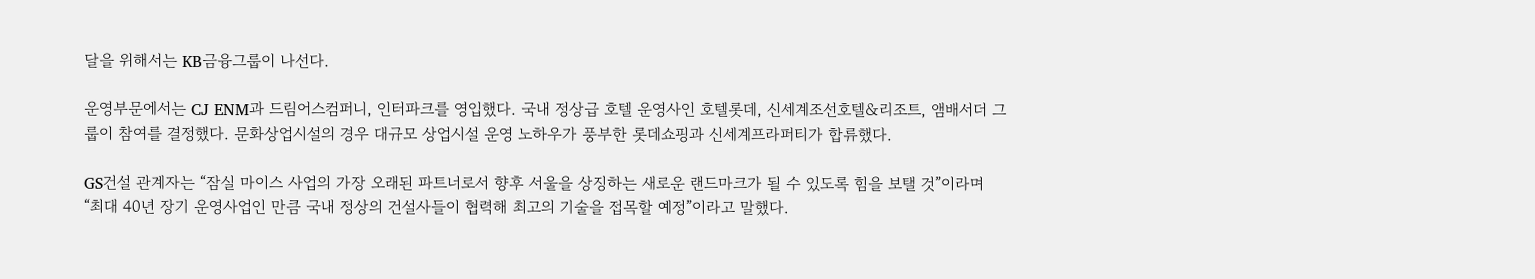달을 위해서는 KB금융그룹이 나선다.

운영부문에서는 CJ ENM과 드림어스컴퍼니, 인터파크를 영입했다. 국내 정상급 호텔 운영사인 호텔롯데, 신세계조선호텔&리조트, 앰배서더 그룹이 참여를 결정했다. 문화상업시설의 경우 대규모 상업시설 운영 노하우가 풍부한 롯데쇼핑과 신세계프라퍼티가 합류했다.

GS건설 관계자는 “잠실 마이스 사업의 가장 오래된 파트너로서 향후 서울을 상징하는 새로운 랜드마크가 될 수 있도록 힘을 보탤 것”이라며 “최대 40년 장기 운영사업인 만큼 국내 정상의 건설사들이 협력해 최고의 기술을 접목할 예정”이라고 말했다.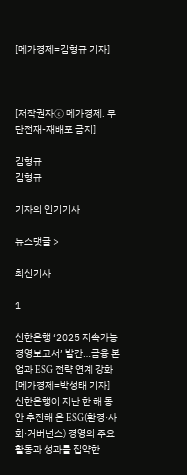[메가경제=김형규 기자]



[저작권자ⓒ 메가경제. 무단전재-재배포 금지]

김형규
김형규

기자의 인기기사

뉴스댓글 >

최신기사

1

신한은행 ‘2025 지속가능경영보고서’ 발간…금융 본업과 ESG 전략 연계 강화
[메가경제=박성태 기자] 신한은행이 지난 한 해 동안 추진해 온 ESG(환경·사회·거버넌스) 경영의 주요 활동과 성과를 집약한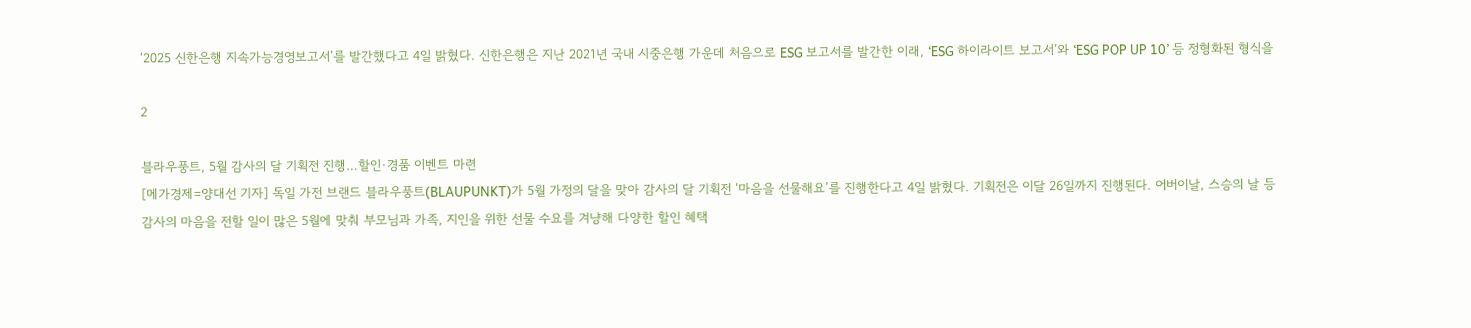‘2025 신한은행 지속가능경영보고서’를 발간했다고 4일 밝혔다. 신한은행은 지난 2021년 국내 시중은행 가운데 처음으로 ESG 보고서를 발간한 이래, ‘ESG 하이라이트 보고서’와 ‘ESG POP UP 10’ 등 정형화된 형식을

2

블라우풍트, 5월 감사의 달 기획전 진행…할인·경품 이벤트 마련
[메가경제=양대선 기자] 독일 가전 브랜드 블라우풍트(BLAUPUNKT)가 5월 가정의 달을 맞아 감사의 달 기획전 ‘마음을 선물해요’를 진행한다고 4일 밝혔다. 기획전은 이달 26일까지 진행된다. 어버이날, 스승의 날 등 감사의 마음을 전할 일이 많은 5월에 맞춰 부모님과 가족, 지인을 위한 선물 수요를 겨냥해 다양한 할인 혜택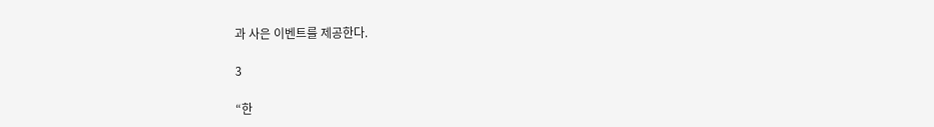과 사은 이벤트를 제공한다.

3

“한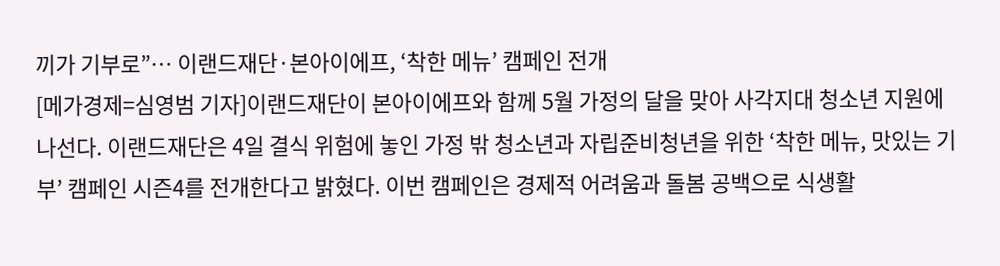끼가 기부로”… 이랜드재단·본아이에프, ‘착한 메뉴’ 캠페인 전개
[메가경제=심영범 기자]이랜드재단이 본아이에프와 함께 5월 가정의 달을 맞아 사각지대 청소년 지원에 나선다. 이랜드재단은 4일 결식 위험에 놓인 가정 밖 청소년과 자립준비청년을 위한 ‘착한 메뉴, 맛있는 기부’ 캠페인 시즌4를 전개한다고 밝혔다. 이번 캠페인은 경제적 어려움과 돌봄 공백으로 식생활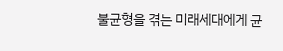불균형을 겪는 미래세대에게 균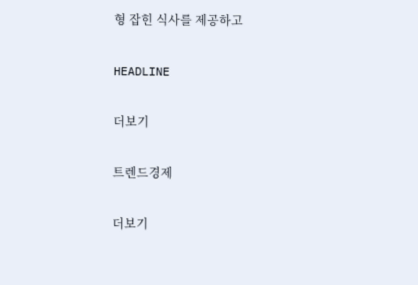형 잡힌 식사를 제공하고

HEADLINE

더보기

트렌드경제

더보기